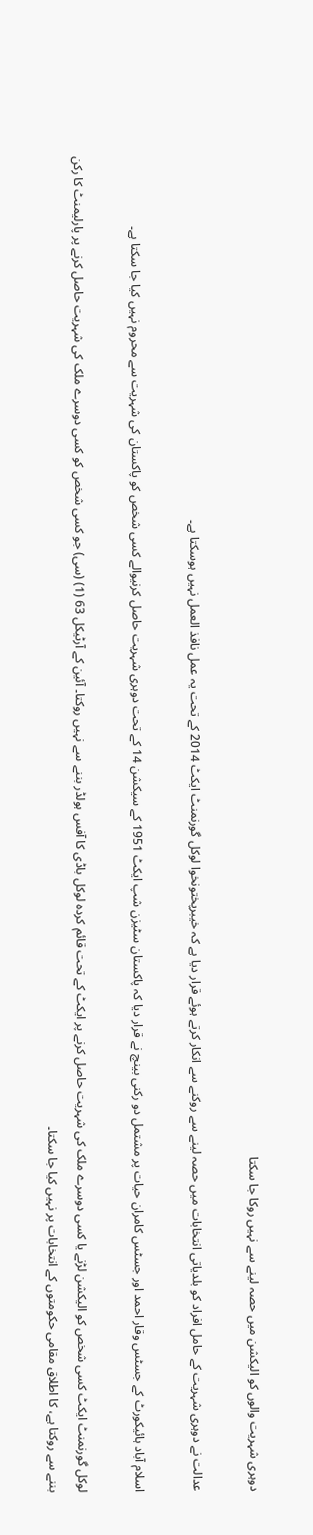دوہری شہریت والوں کو الیکشن میں‌ حصہ لینے سے نہیں روکا جا سکتا

عدالت نے دوہری شہریت کے حامل افراد کو بلدیاتی انتخابات میں حصہ لینے سے روکنے سے انکار کرتے ہوئے قرار دیا ہے کہ خیبرپختونخوا لوکل گورنمنٹ ایکٹ 2014 کے تحت یہ عمل نافذ العمل نہیں‌ ہوسکتا ہے۔

اسلام آباد ہائیکورٹ کے جسٹس وقار احمد اور جسٹس کامران حیات پر مشتمل دو رکنی بینچ نے قرار دیا کہ پاکستان سٹیزن شپ ایکٹ 1951 کے سیکشن 14 کے تحت دوہری شہریت حاصل کرنیوالے کسی شخص کو پاکستان کی شہریت سے محروم نہیں کیا جا سکتا ہے۔

لوکل گورنمنٹ ایکٹ کسی شخص کو الیکشن لڑنے یا کسی دوسرے ملک کی شہریت حاصل کرنے پر ایکٹ کے تحت قائم کردہ لوکل باڈی کا آفس ہولڈر بننے سے نہیں روکتا۔ آئین کے آرٹیکل 63 (1) (سی) جو کسی شخص کو کسی دوسرے ملک کی شہریت حاصل کرنے پر پارلیمنٹ کا رکن بننے سے روکتا ہے، کا اطلاق مقامی حکومتوں کے انتخابات پر نہیں کیا جا سکتا۔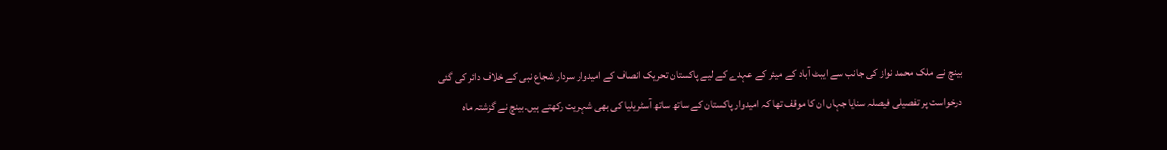بینچ نے ملک محمد نواز کی جانب سے ایبٹ آباد کے میئر کے عہدے کے لیے پاکستان تحریک انصاف کے امیدوار سردار شجاع نبی کے خلاف دائر کی گئی درخواست پر تفصیلی فیصلہ سنایا جہاں ان کا موقف تھا کہ امیدوار پاکستان کے ساتھ ساتھ آسٹریلیا کی بھی شہریت رکھتے ہیں۔بینچ نے گزشتہ ماہ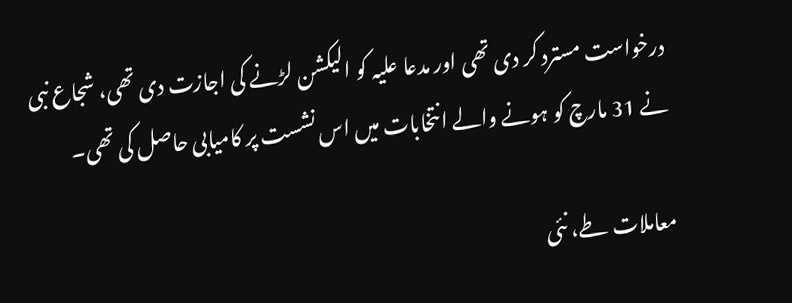درخواست مسترد کر دی تھی اور مدعا علیہ کو الیکشن لڑنے کی اجازت دی تھی، شجاع نبی نے 31 مارچ کو ہونے والے انتخابات میں اس نشست پر کامیابی حاصل کی تھی۔

معاملات طے، نئی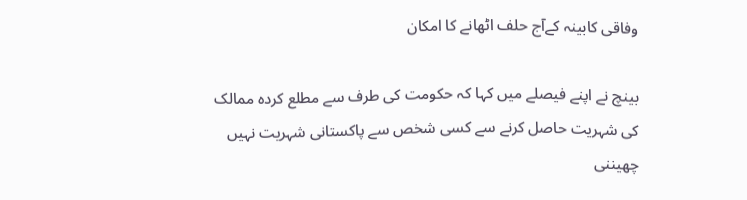وفاقی کابینہ کےآج حلف اٹھانے کا امکان

بینچ نے اپنے فیصلے میں کہا کہ حکومت کی طرف سے مطلع کردہ ممالک کی شہریت حاصل کرنے سے کسی شخص سے پاکستانی شہریت نہیں چھیننی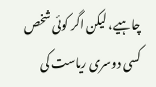چاہیے، لیکن اگر کوئی شخص کسی دوسری ریاست کی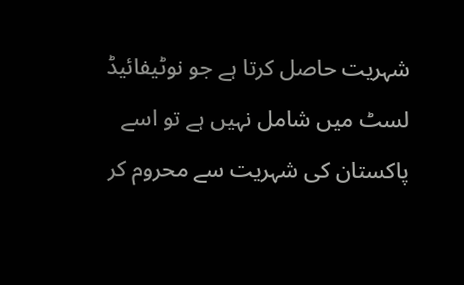شہریت حاصل کرتا ہے جو نوٹیفائیڈ لسٹ میں شامل نہیں ہے تو اسے پاکستان کی شہریت سے محروم کر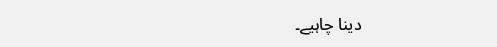دینا چاہیے۔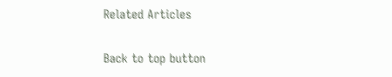Related Articles

Back to top button